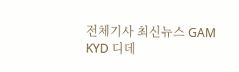전체기사 최신뉴스 GAM
KYD 디데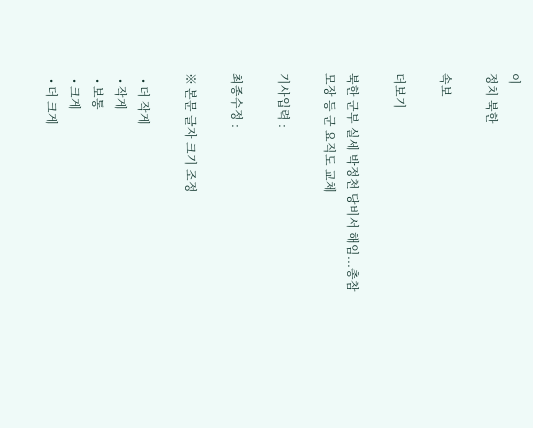이
정치 북한

속보

더보기

북한 군부 실세 박정천 당비서 해임...총참모장 등 군 요직도 교체

기사입력 :

최종수정 :

※ 본문 글자 크기 조정

  • 더 작게
  • 작게
  • 보통
  • 크게
  • 더 크게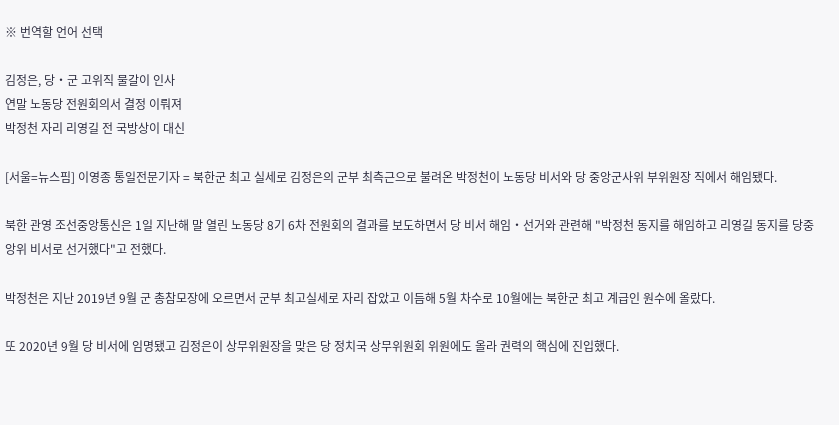※ 번역할 언어 선택

김정은, 당・군 고위직 물갈이 인사
연말 노동당 전원회의서 결정 이뤄져
박정천 자리 리영길 전 국방상이 대신

[서울=뉴스핌] 이영종 통일전문기자 = 북한군 최고 실세로 김정은의 군부 최측근으로 불려온 박정천이 노동당 비서와 당 중앙군사위 부위원장 직에서 해임됐다.

북한 관영 조선중앙통신은 1일 지난해 말 열린 노동당 8기 6차 전원회의 결과를 보도하면서 당 비서 해임・선거와 관련해 "박정천 동지를 해임하고 리영길 동지를 당중앙위 비서로 선거했다"고 전했다.

박정천은 지난 2019년 9월 군 총참모장에 오르면서 군부 최고실세로 자리 잡았고 이듬해 5월 차수로 10월에는 북한군 최고 계급인 원수에 올랐다.

또 2020년 9월 당 비서에 임명됐고 김정은이 상무위원장을 맞은 당 정치국 상무위원회 위원에도 올라 권력의 핵심에 진입했다.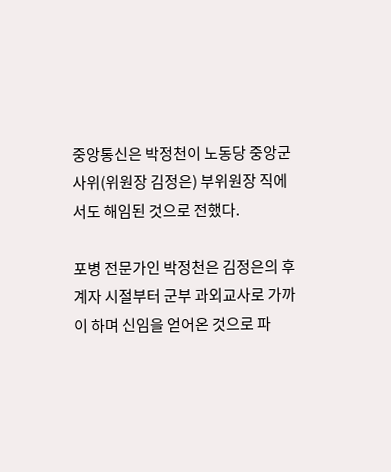중앙통신은 박정천이 노동당 중앙군사위(위원장 김정은) 부위원장 직에서도 해임된 것으로 전했다.

포병 전문가인 박정천은 김정은의 후계자 시절부터 군부 과외교사로 가까이 하며 신임을 얻어온 것으로 파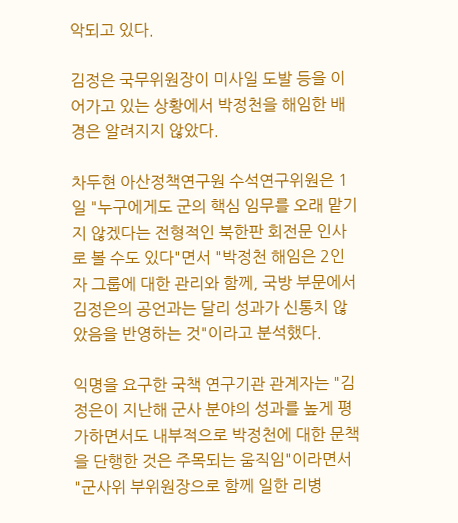악되고 있다.

김정은 국무위원장이 미사일 도발 등을 이어가고 있는 상황에서 박정천을 해임한 배경은 알려지지 않았다.

차두현 아산정책연구원 수석연구위원은 1일 "누구에게도 군의 핵심 임무를 오래 맡기지 않겠다는 전형적인 북한판 회전문 인사로 볼 수도 있다"면서 "박정천 해임은 2인자 그룹에 대한 관리와 함께, 국방 부문에서 김정은의 공언과는 달리 성과가 신통치 않았음을 반영하는 것"이라고 분석했다.

익명을 요구한 국책 연구기관 관계자는 "김정은이 지난해 군사 분야의 성과를 높게 평가하면서도 내부적으로 박정천에 대한 문책을 단행한 것은 주목되는 움직임"이라면서 "군사위 부위원장으로 함께 일한 리병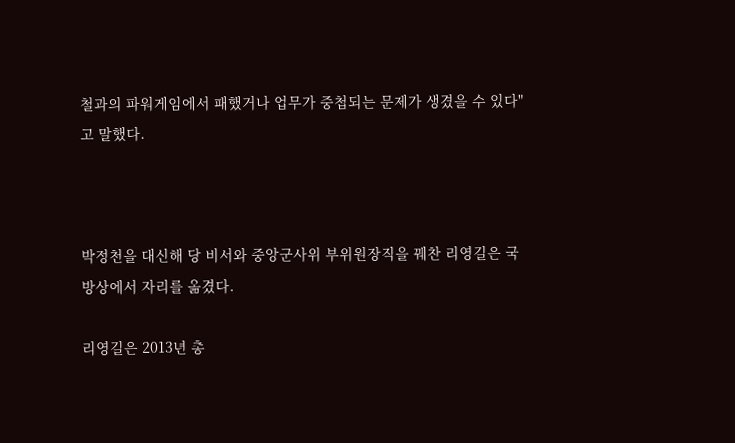철과의 파워게임에서 패했거나 업무가 중첩되는 문제가 생겼을 수 있다"고 말했다.



박정천을 대신해 당 비서와 중앙군사위 부위원장직을 꿰찬 리영길은 국방상에서 자리를 옮겼다.

리영길은 2013년 총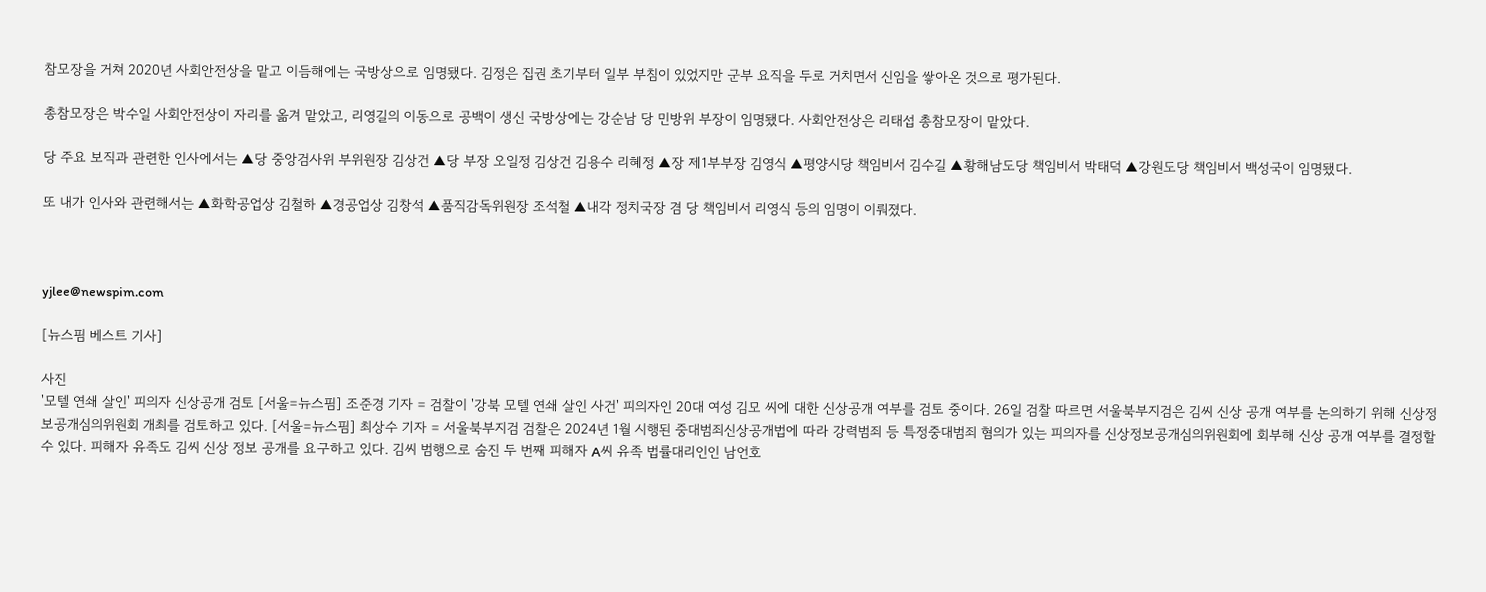참모장을 거쳐 2020년 사회안전상을 맡고 이듬해에는 국방상으로 임명됐다. 김정은 집권 초기부터 일부 부침이 있었지만 군부 요직을 두로 거치면서 신임을 쌓아온 것으로 평가된다.

총참모장은 박수일 사회안전상이 자리를 옮겨 맡았고, 리영길의 이동으로 공백이 생신 국방상에는 강순남 당 민방위 부장이 임명됐다. 사회안전상은 리태섭 총참모장이 맡았다.

당 주요 보직과 관련한 인사에서는 ▲당 중앙검사위 부위원장 김상건 ▲당 부장 오일정 김상건 김용수 리혜정 ▲장 제1부부장 김영식 ▲평양시당 책임비서 김수길 ▲황해남도당 책임비서 박태덕 ▲강원도당 책임비서 백성국이 임명됐다.

또 내가 인사와 관련해서는 ▲화학공업상 김철하 ▲경공업상 김창석 ▲품직감독위원장 조석철 ▲내각 정치국장 겸 당 책임비서 리영식 등의 임명이 이뤄졌다.



yjlee@newspim.com

[뉴스핌 베스트 기사]

사진
'모텔 연쇄 살인' 피의자 신상공개 검토 [서울=뉴스핌] 조준경 기자 = 검찰이 '강북 모텔 연쇄 살인 사건' 피의자인 20대 여성 김모 씨에 대한 신상공개 여부를 검토 중이다. 26일 검찰 따르면 서울북부지검은 김씨 신상 공개 여부를 논의하기 위해 신상정보공개심의위원회 개최를 검토하고 있다. [서울=뉴스핌] 최상수 기자 = 서울북부지검 검찰은 2024년 1월 시행된 중대범죄신상공개법에 따라 강력범죄 등 특정중대범죄 혐의가 있는 피의자를 신상정보공개심의위원회에 회부해 신상 공개 여부를 결정할 수 있다. 피해자 유족도 김씨 신상 정보 공개를 요구하고 있다. 김씨 범행으로 숨진 두 번째 피해자 A씨 유족 법률대리인인 남언호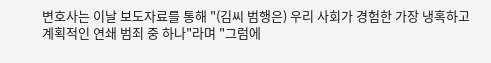변호사는 이날 보도자료를 통해 "(김씨 범행은) 우리 사회가 경험한 가장 냉혹하고 계획적인 연쇄 범죄 중 하나"라며 "그럼에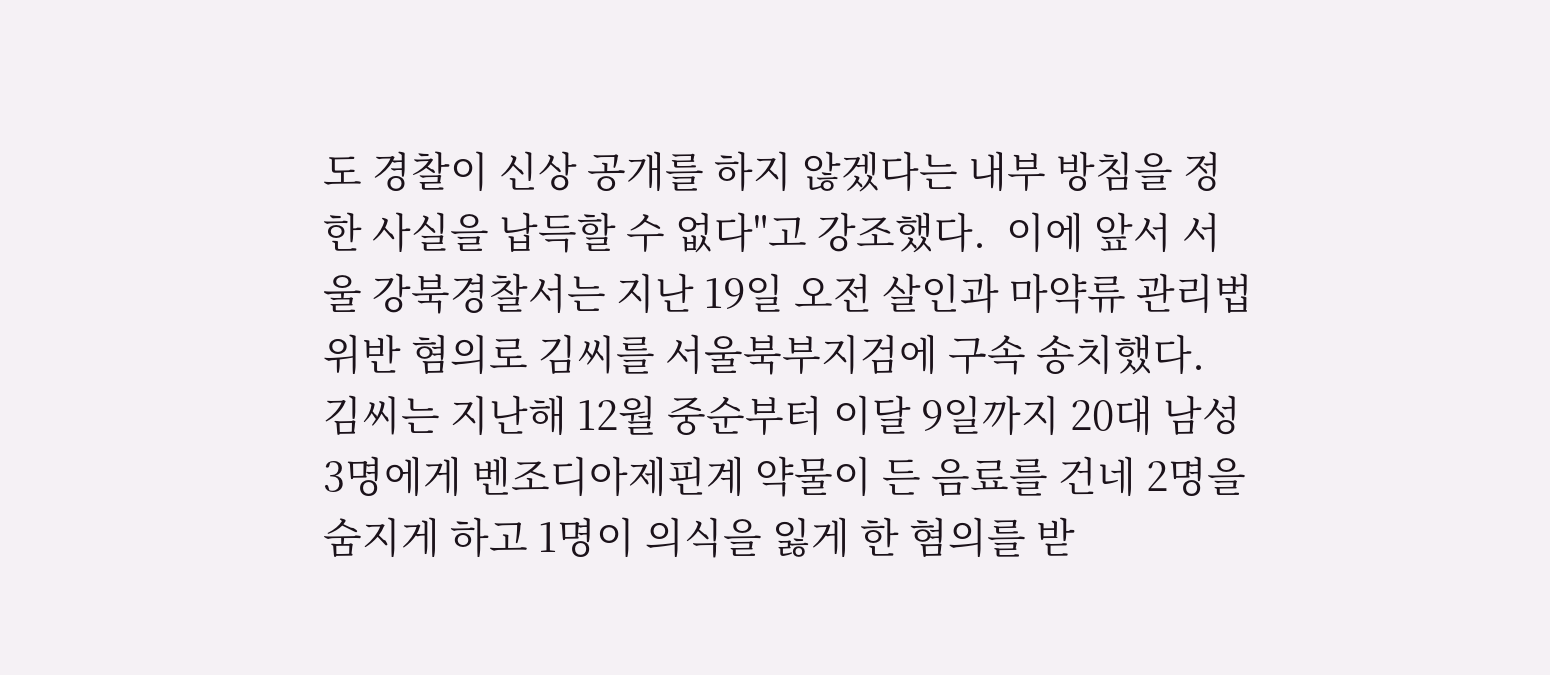도 경찰이 신상 공개를 하지 않겠다는 내부 방침을 정한 사실을 납득할 수 없다"고 강조했다.  이에 앞서 서울 강북경찰서는 지난 19일 오전 살인과 마약류 관리법 위반 혐의로 김씨를 서울북부지검에 구속 송치했다. 김씨는 지난해 12월 중순부터 이달 9일까지 20대 남성 3명에게 벤조디아제핀계 약물이 든 음료를 건네 2명을 숨지게 하고 1명이 의식을 잃게 한 혐의를 받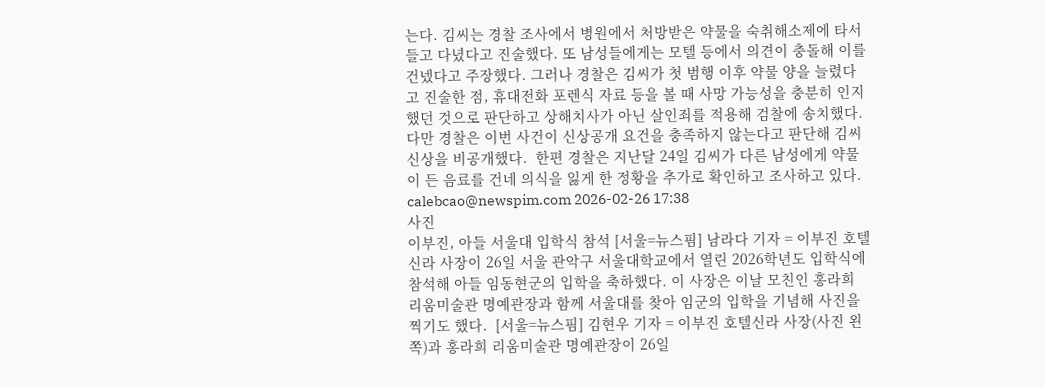는다. 김씨는 경찰 조사에서 병원에서 처방받은 약물을 숙취해소제에 타서 들고 다녔다고 진술했다. 또 남성들에게는 모텔 등에서 의견이 충돌해 이를 건넸다고 주장했다. 그러나 경찰은 김씨가 첫 범행 이후 약물 양을 늘렸다고 진술한 점, 휴대전화 포렌식 자료 등을 볼 때 사망 가능성을 충분히 인지했던 것으로 판단하고 상해치사가 아닌 살인죄를 적용해 검찰에 송치했다. 다만 경찰은 이번 사건이 신상공개 요건을 충족하지 않는다고 판단해 김씨 신상을 비공개했다.  한편 경찰은 지난달 24일 김씨가 다른 남성에게 약물이 든 음료를 건네 의식을 잃게 한 정황을 추가로 확인하고 조사하고 있다. calebcao@newspim.com 2026-02-26 17:38
사진
이부진, 아들 서울대 입학식 참석 [서울=뉴스핌] 남라다 기자 = 이부진 호텔신라 사장이 26일 서울 관악구 서울대학교에서 열린 2026학년도 입학식에 참석해 아들 임동현군의 입학을 축하했다. 이 사장은 이날 모친인 홍라희 리움미술관 명예관장과 함께 서울대를 찾아 임군의 입학을 기념해 사진을 찍기도 했다.  [서울=뉴스핌] 김현우 기자 = 이부진 호텔신라 사장(사진 왼쪽)과 홍라희 리움미술관 명예관장이 26일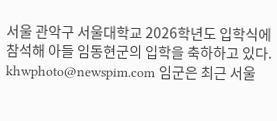서울 관악구 서울대학교 2026학년도 입학식에 참석해 아들 임동현군의 입학을 축하하고 있다.  khwphoto@newspim.com 임군은 최근 서울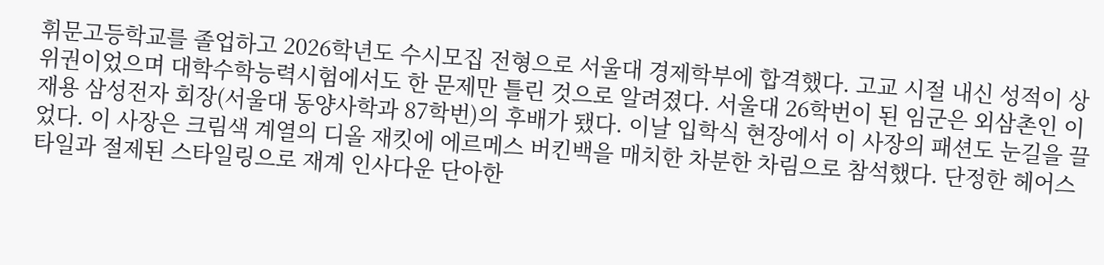휘문고등학교를 졸업하고 2026학년도 수시모집 전형으로 서울대 경제학부에 합격했다. 고교 시절 내신 성적이 상위권이었으며 대학수학능력시험에서도 한 문제만 틀린 것으로 알려졌다. 서울대 26학번이 된 임군은 외삼촌인 이재용 삼성전자 회장(서울대 동양사학과 87학번)의 후배가 됐다. 이날 입학식 현장에서 이 사장의 패션도 눈길을 끌었다. 이 사장은 크림색 계열의 디올 재킷에 에르메스 버킨백을 매치한 차분한 차림으로 참석했다. 단정한 헤어스타일과 절제된 스타일링으로 재계 인사다운 단아한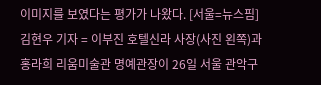이미지를 보였다는 평가가 나왔다. [서울=뉴스핌] 김현우 기자 = 이부진 호텔신라 사장(사진 왼쪽)과 홍라희 리움미술관 명예관장이 26일 서울 관악구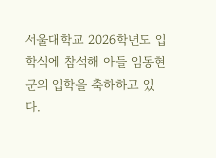서울대학교 2026학년도 입학식에 참석해 아들 임동현 군의 입학을 축하하고 있다.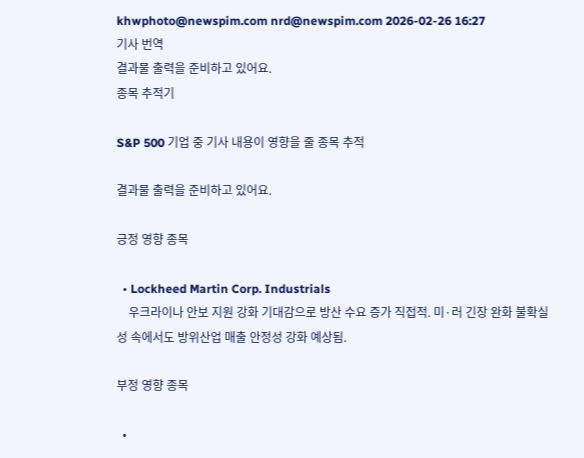khwphoto@newspim.com nrd@newspim.com 2026-02-26 16:27
기사 번역
결과물 출력을 준비하고 있어요.
종목 추적기

S&P 500 기업 중 기사 내용이 영향을 줄 종목 추적

결과물 출력을 준비하고 있어요.

긍정 영향 종목

  • Lockheed Martin Corp. Industrials
    우크라이나 안보 지원 강화 기대감으로 방산 수요 증가 직접적. 미·러 긴장 완화 불확실성 속에서도 방위산업 매출 안정성 강화 예상됨.

부정 영향 종목

  •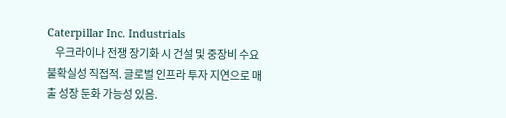Caterpillar Inc. Industrials
    우크라이나 전쟁 장기화 시 건설 및 중장비 수요 불확실성 직접적. 글로벌 인프라 투자 지연으로 매출 성장 둔화 가능성 있음.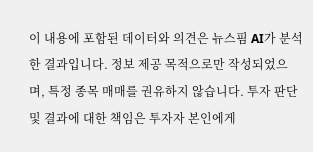이 내용에 포함된 데이터와 의견은 뉴스핌 AI가 분석한 결과입니다. 정보 제공 목적으로만 작성되었으며, 특정 종목 매매를 권유하지 않습니다. 투자 판단 및 결과에 대한 책임은 투자자 본인에게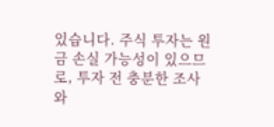있습니다. 주식 투자는 원금 손실 가능성이 있으므로, 투자 전 충분한 조사와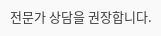전문가 상담을 권장합니다.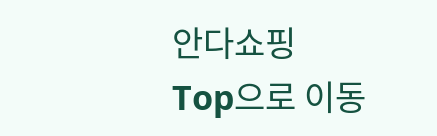안다쇼핑
Top으로 이동